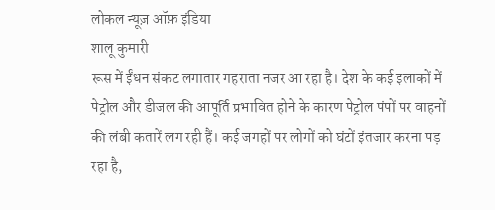लोकल न्यूज़ ऑफ़ इंडिया
शालू कुमारी
रूस में ईंधन संकट लगातार गहराता नजर आ रहा है। देश के कई इलाकों में पेट्रोल और डीजल की आपूर्ति प्रभावित होने के कारण पेट्रोल पंपों पर वाहनों की लंबी कतारें लग रही हैं। कई जगहों पर लोगों को घंटों इंतजार करना पड़ रहा है,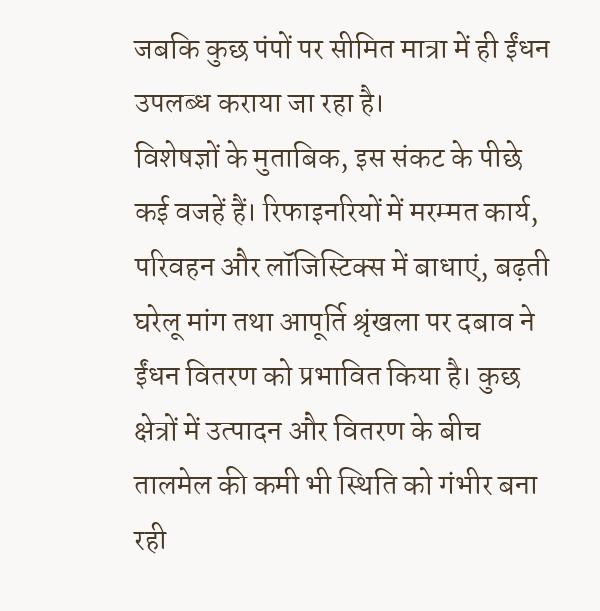जबकि कुछ पंपों पर सीमित मात्रा में ही ईंधन उपलब्ध कराया जा रहा है।
विशेषज्ञों के मुताबिक, इस संकट के पीछे कई वजहें हैं। रिफाइनरियों में मरम्मत कार्य, परिवहन और लॉजिस्टिक्स में बाधाएं, बढ़ती घरेलू मांग तथा आपूर्ति श्रृंखला पर दबाव ने ईंधन वितरण को प्रभावित किया है। कुछ क्षेत्रों में उत्पादन और वितरण के बीच तालमेल की कमी भी स्थिति को गंभीर बना रही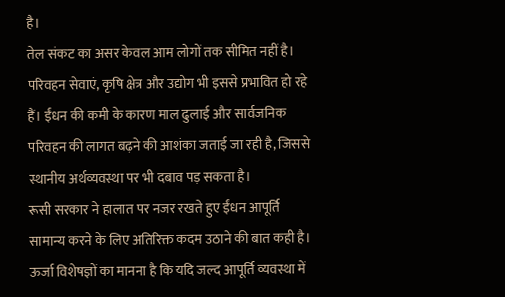है।
तेल संकट का असर केवल आम लोगों तक सीमित नहीं है। परिवहन सेवाएं, कृषि क्षेत्र और उद्योग भी इससे प्रभावित हो रहे हैं। ईंधन की कमी के कारण माल ढुलाई और सार्वजनिक परिवहन की लागत बढ़ने की आशंका जताई जा रही है, जिससे स्थानीय अर्थव्यवस्था पर भी दबाव पड़ सकता है।
रूसी सरकार ने हालात पर नजर रखते हुए ईंधन आपूर्ति सामान्य करने के लिए अतिरिक्त कदम उठाने की बात कही है। ऊर्जा विशेषज्ञों का मानना है कि यदि जल्द आपूर्ति व्यवस्था में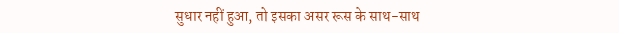सुधार नहीं हुआ, तो इसका असर रूस के साथ-साथ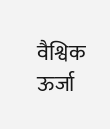वैश्विक ऊर्जा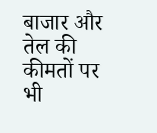बाजार और तेल की कीमतों पर भी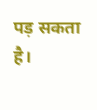पड़ सकता है।